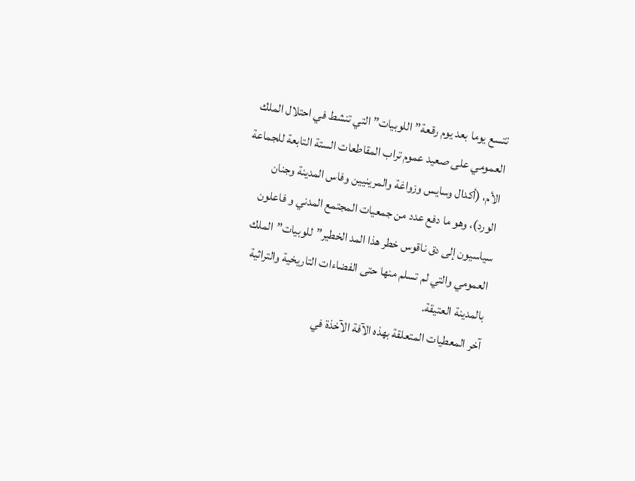تتسع يوما بعد يوم رقعة”اللوبيات”التي تنشط في احتلال الملك العمومي على صعيد عموم تراب المقاطعات الستة التابعة للجماعة الأم، (أكدال وسايس وزواغة والمرينيين وفاس المدينة وجنان الورد)، وهو ما دفع عدد من جمعيات المجتمع المدني و فاعلون سياسيون إلى دق ناقوس خطر هذا المد الخطير”للوبيات”الملك العمومي والتي لم تسلم منها حتى الفضاءات التاريخية والتراثية بالمدينة العتيقة.
آخر المعطيات المتعلقة بهذه الآفة الآخذة في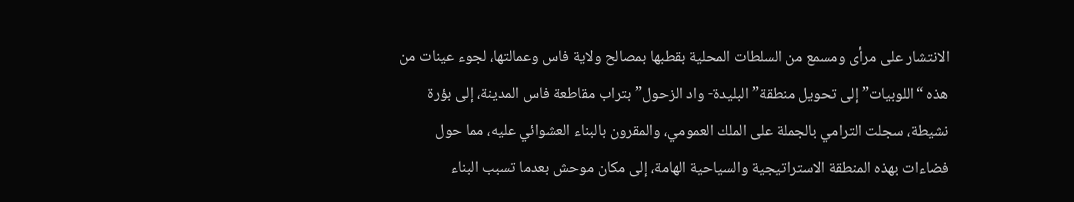الانتشار على مرأى ومسمع من السلطات المحلية بقطبها بمصالح ولاية فاس وعمالتها، لجوء عينات من هذه “اللوبيات”إلى تحويل منطقة”البليدة- واد الزحول” بتراب مقاطعة فاس المدينة، إلى بؤرة نشيطة، سجلت الترامي بالجملة على الملك العمومي، والمقرون بالبناء العشوائي عليه، مما حول فضاءات بهذه المنطقة الاستراتيجية والسياحية الهامة، إلى مكان موحش بعدما تسبب البناء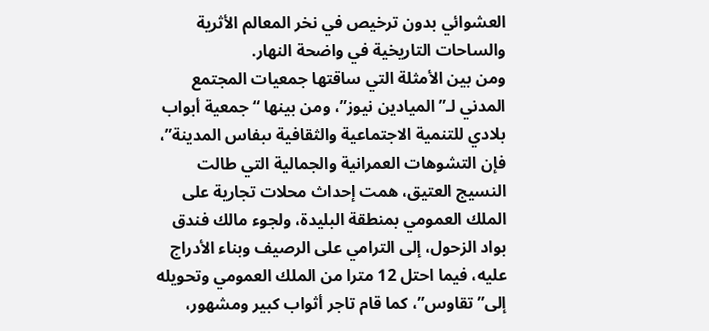العشوائي بدون ترخيص في نخر المعالم الأثرية والساحات التاريخية في واضحة النهار.
ومن بين الأمثلة التي ساقتها جمعيات المجتمع المدني لـ”الميادين نيوز”، ومن بينها “جمعية أبواب بلادي للتنمية الاجتماعية والثقافية ىبفاس المدينة”، فإن التشوهات العمرانية والجمالية التي طالت النسيج العتيق، همت إحداث محلات تجارية على الملك العمومي بمنطقة البليدة، ولجوء مالك فندق بواد الزحول، إلى الترامي على الرصيف وبناء الأدراج عليه، فيما احتل 12 مترا من الملك العمومي وتحويله إلى”تقاوس”، كما قام تاجر أثواب كبير ومشهور،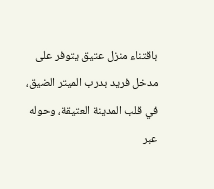باقتناء منزل عتيق يتوفر على مدخل فريد بدرب الميتر الضيق، في قلب المدينة العتيقة، وحوله عبر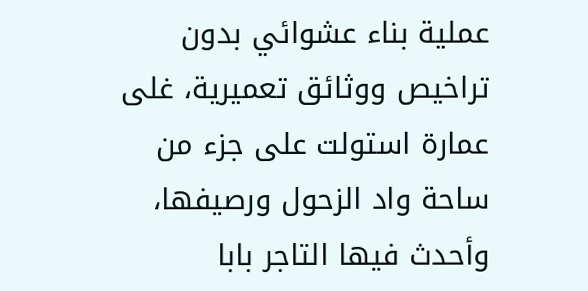عملية بناء عشوائي بدون تراخيص ووثائق تعميرية، غلى عمارة استولت على جزء من ساحة واد الزحول ورصيفها، وأحدث فيها التاجر بابا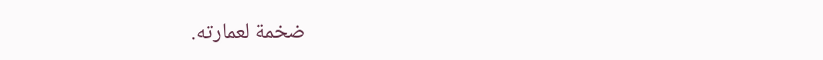ضخمة لعمارته.